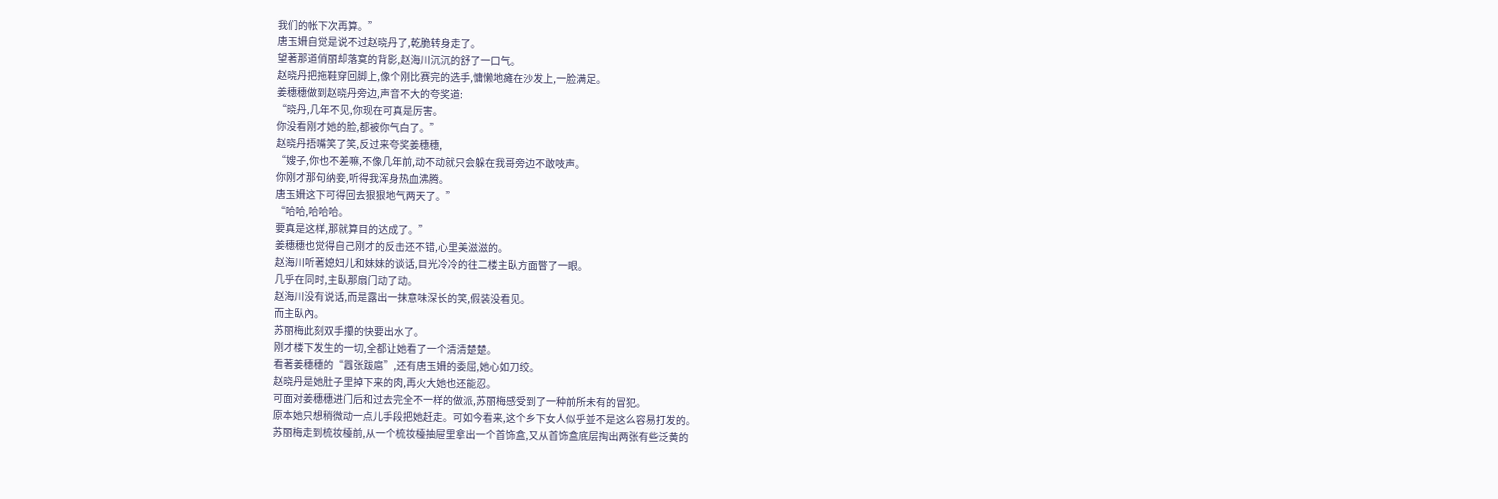我们的帐下次再算。”
唐玉姍自觉是说不过赵晓丹了,乾脆转身走了。
望著那道俏丽却落寞的背影,赵海川沉沉的舒了一口气。
赵晓丹把拖鞋穿回脚上,像个刚比赛完的选手,慵懒地瘫在沙发上,一脸满足。
姜穗穗做到赵晓丹旁边,声音不大的夸奖道:
“晓丹,几年不见,你现在可真是厉害。
你没看刚才她的脸,都被你气白了。”
赵晓丹捂嘴笑了笑,反过来夸奖姜穗穗,
“嫂子,你也不差嘛,不像几年前,动不动就只会躲在我哥旁边不敢吱声。
你刚才那句纳妾,听得我浑身热血沸腾。
唐玉姍这下可得回去狠狠地气两天了。”
“哈哈,哈哈哈。
要真是这样,那就算目的达成了。”
姜穗穗也觉得自己刚才的反击还不错,心里美滋滋的。
赵海川听著媳妇儿和妹妹的谈话,目光冷冷的往二楼主臥方面瞥了一眼。
几乎在同时,主臥那扇门动了动。
赵海川没有说话,而是露出一抹意味深长的笑,假装没看见。
而主臥內。
苏丽梅此刻双手攥的快要出水了。
刚才楼下发生的一切,全都让她看了一个清清楚楚。
看著姜穗穗的“囂张跋扈”,还有唐玉姍的委屈,她心如刀绞。
赵晓丹是她肚子里掉下来的肉,再火大她也还能忍。
可面对姜穗穗进门后和过去完全不一样的做派,苏丽梅感受到了一种前所未有的冒犯。
原本她只想稍微动一点儿手段把她赶走。可如今看来,这个乡下女人似乎並不是这么容易打发的。
苏丽梅走到梳妆檯前,从一个梳妆檯抽屉里拿出一个首饰盒,又从首饰盒底层掏出两张有些泛黄的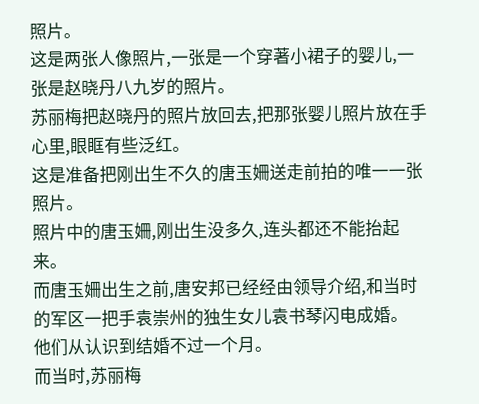照片。
这是两张人像照片,一张是一个穿著小裙子的婴儿,一张是赵晓丹八九岁的照片。
苏丽梅把赵晓丹的照片放回去,把那张婴儿照片放在手心里,眼眶有些泛红。
这是准备把刚出生不久的唐玉姍送走前拍的唯一一张照片。
照片中的唐玉姍,刚出生没多久,连头都还不能抬起来。
而唐玉姍出生之前,唐安邦已经经由领导介绍,和当时的军区一把手袁崇州的独生女儿袁书琴闪电成婚。
他们从认识到结婚不过一个月。
而当时,苏丽梅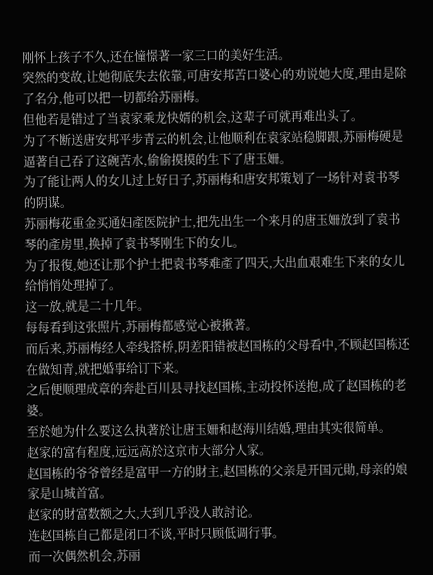刚怀上孩子不久,还在憧憬著一家三口的美好生活。
突然的变故,让她彻底失去依靠,可唐安邦苦口婆心的劝说她大度,理由是除了名分,他可以把一切都给苏丽梅。
但他若是错过了当袁家乘龙快婿的机会,这辈子可就再难出头了。
为了不断送唐安邦平步青云的机会,让他顺利在袁家站稳脚跟,苏丽梅硬是逼著自己吞了这碗苦水,偷偷摸摸的生下了唐玉姍。
为了能让两人的女儿过上好日子,苏丽梅和唐安邦策划了一场针对袁书琴的阴谋。
苏丽梅花重金买通妇產医院护士,把先出生一个来月的唐玉姍放到了袁书琴的產房里,换掉了袁书琴刚生下的女儿。
为了报復,她还让那个护士把袁书琴难產了四天,大出血艰难生下来的女儿给悄悄处理掉了。
这一放,就是二十几年。
每每看到这张照片,苏丽梅都感觉心被揪著。
而后来,苏丽梅经人牵线搭桥,阴差阳错被赵国栋的父母看中,不顾赵国栋还在做知青,就把婚事给订下来。
之后便顺理成章的奔赴百川县寻找赵国栋,主动投怀送抱,成了赵国栋的老婆。
至於她为什么要这么执著於让唐玉姍和赵海川结婚,理由其实很简单。
赵家的富有程度,远远高於这京市大部分人家。
赵国栋的爷爷曾经是富甲一方的財主,赵国栋的父亲是开国元勛,母亲的娘家是山城首富。
赵家的財富数额之大,大到几乎没人敢討论。
连赵国栋自己都是闭口不谈,平时只顾低调行事。
而一次偶然机会,苏丽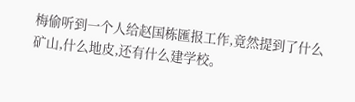梅偷听到一个人给赵国栋匯报工作,竟然提到了什么矿山,什么地皮,还有什么建学校。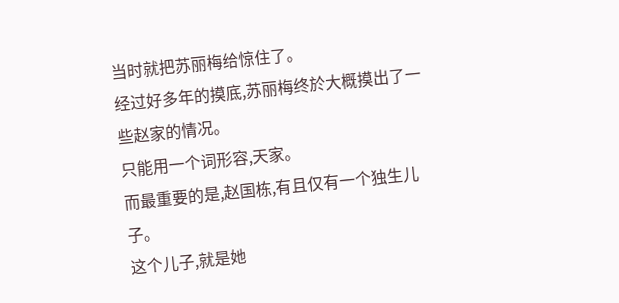当时就把苏丽梅给惊住了。
经过好多年的摸底,苏丽梅终於大概摸出了一些赵家的情况。
只能用一个词形容,天家。
而最重要的是,赵国栋,有且仅有一个独生儿子。
这个儿子,就是她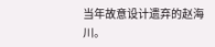当年故意设计遗弃的赵海川。